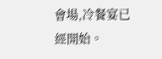會場,冷餐宴已經開始。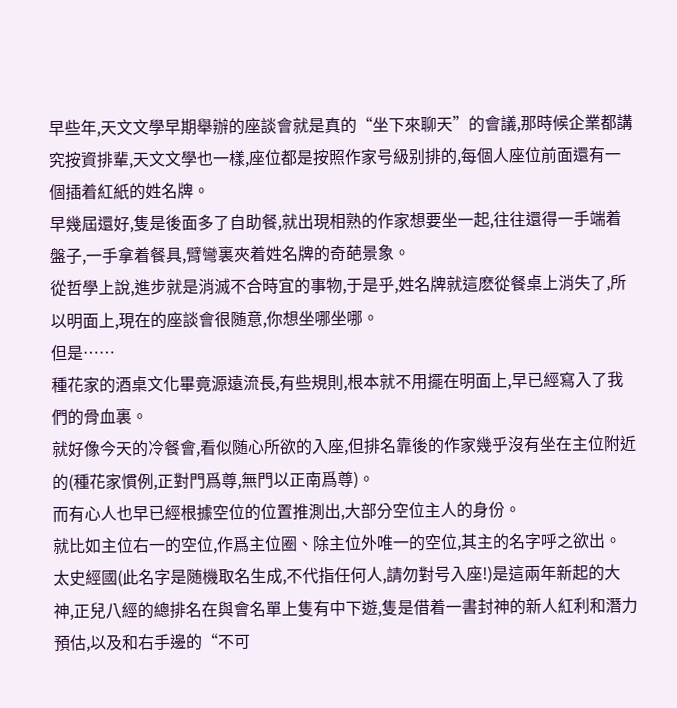早些年,天文文學早期舉辦的座談會就是真的“坐下來聊天”的會議,那時候企業都講究按資排輩,天文文學也一樣,座位都是按照作家号級别排的,每個人座位前面還有一個插着紅紙的姓名牌。
早幾屆還好,隻是後面多了自助餐,就出現相熟的作家想要坐一起,往往還得一手端着盤子,一手拿着餐具,臂彎裏夾着姓名牌的奇葩景象。
從哲學上說,進步就是消滅不合時宜的事物,于是乎,姓名牌就這麽從餐桌上消失了,所以明面上,現在的座談會很随意,你想坐哪坐哪。
但是……
種花家的酒桌文化畢竟源遠流長,有些規則,根本就不用擺在明面上,早已經寫入了我們的骨血裏。
就好像今天的冷餐會,看似随心所欲的入座,但排名靠後的作家幾乎沒有坐在主位附近的(種花家慣例,正對門爲尊,無門以正南爲尊)。
而有心人也早已經根據空位的位置推測出,大部分空位主人的身份。
就比如主位右一的空位,作爲主位圈、除主位外唯一的空位,其主的名字呼之欲出。
太史經國(此名字是随機取名生成,不代指任何人,請勿對号入座!)是這兩年新起的大神,正兒八經的總排名在與會名單上隻有中下遊,隻是借着一書封神的新人紅利和潛力預估,以及和右手邊的“不可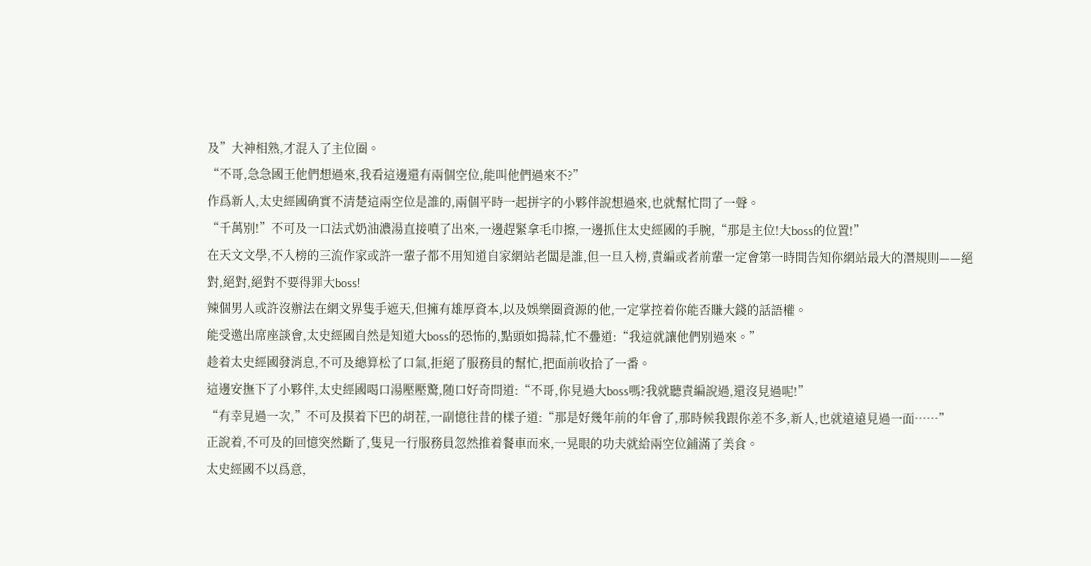及”大神相熟,才混入了主位圈。
“不哥,急急國王他們想過來,我看這邊還有兩個空位,能叫他們過來不?”
作爲新人,太史經國确實不清楚這兩空位是誰的,兩個平時一起拼字的小夥伴說想過來,也就幫忙問了一聲。
“千萬别!”不可及一口法式奶油濃湯直接噴了出來,一邊趕緊拿毛巾擦,一邊抓住太史經國的手腕,“那是主位!大boss的位置!”
在天文文學,不入榜的三流作家或許一輩子都不用知道自家網站老闆是誰,但一旦入榜,責編或者前輩一定會第一時間告知你網站最大的潛規則——絕對,絕對,絕對不要得罪大boss!
辣個男人或許沒辦法在網文界隻手遮天,但擁有雄厚資本,以及娛樂圈資源的他,一定掌控着你能否賺大錢的話語權。
能受邀出席座談會,太史經國自然是知道大boss的恐怖的,點頭如搗蒜,忙不疊道:“我這就讓他們别過來。”
趁着太史經國發消息,不可及總算松了口氣,拒絕了服務員的幫忙,把面前收拾了一番。
這邊安撫下了小夥伴,太史經國喝口湯壓壓驚,随口好奇問道:“不哥,你見過大boss嗎?我就聽責編說過,還沒見過呢!”
“有幸見過一次,”不可及摸着下巴的胡茬,一副憶往昔的樣子道:“那是好幾年前的年會了,那時候我跟你差不多,新人,也就遠遠見過一面……”
正說着,不可及的回憶突然斷了,隻見一行服務員忽然推着餐車而來,一晃眼的功夫就給兩空位鋪滿了美食。
太史經國不以爲意,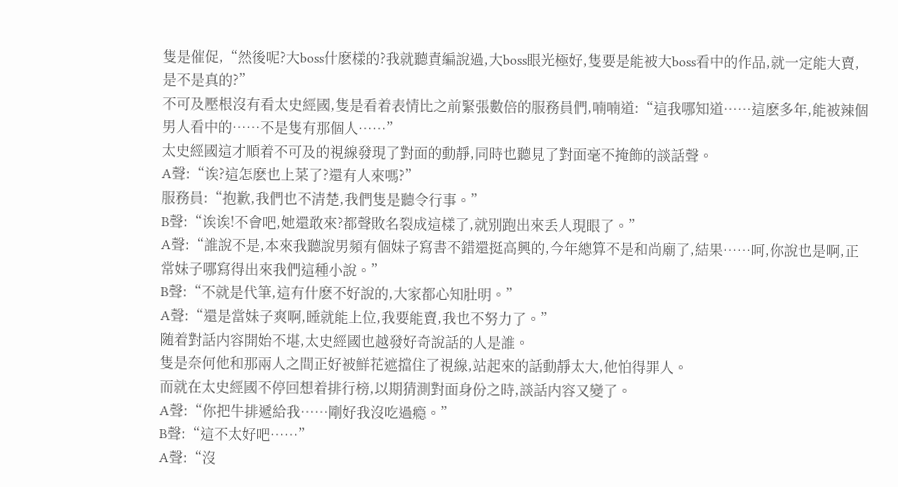隻是催促,“然後呢?大boss什麽樣的?我就聽責編說過,大boss眼光極好,隻要是能被大boss看中的作品,就一定能大賣,是不是真的?”
不可及壓根沒有看太史經國,隻是看着表情比之前緊張數倍的服務員們,喃喃道:“這我哪知道……這麽多年,能被辣個男人看中的……不是隻有那個人……”
太史經國這才順着不可及的視線發現了對面的動靜,同時也聽見了對面毫不掩飾的談話聲。
A聲:“诶?這怎麽也上菜了?還有人來嗎?”
服務員:“抱歉,我們也不清楚,我們隻是聽令行事。”
B聲:“诶诶!不會吧,她還敢來?都聲敗名裂成這樣了,就别跑出來丢人現眼了。”
A聲:“誰說不是,本來我聽說男頻有個妹子寫書不錯還挺高興的,今年總算不是和尚廟了,結果……呵,你說也是啊,正常妹子哪寫得出來我們這種小說。”
B聲:“不就是代筆,這有什麽不好說的,大家都心知肚明。”
A聲:“還是當妹子爽啊,睡就能上位,我要能賣,我也不努力了。”
随着對話内容開始不堪,太史經國也越發好奇說話的人是誰。
隻是奈何他和那兩人之間正好被鮮花遮擋住了視線,站起來的話動靜太大,他怕得罪人。
而就在太史經國不停回想着排行榜,以期猜測對面身份之時,談話内容又變了。
A聲:“你把牛排遞給我……剛好我沒吃過瘾。”
B聲:“這不太好吧……”
A聲:“沒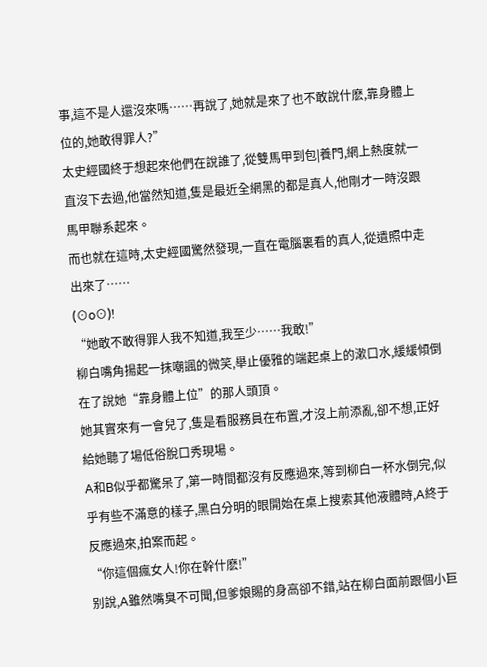事,這不是人還沒來嗎……再說了,她就是來了也不敢說什麽,靠身體上位的,她敢得罪人?”
太史經國終于想起來他們在說誰了,從雙馬甲到包|養門,網上熱度就一直沒下去過,他當然知道,隻是最近全網黑的都是真人,他剛才一時沒跟馬甲聯系起來。
而也就在這時,太史經國驚然發現,一直在電腦裏看的真人,從遺照中走出來了……
(⊙o⊙)!
“她敢不敢得罪人我不知道,我至少……我敢!”
柳白嘴角揚起一抹嘲諷的微笑,舉止優雅的端起桌上的漱口水,緩緩傾倒在了說她“靠身體上位”的那人頭頂。
她其實來有一會兒了,隻是看服務員在布置,才沒上前添亂,卻不想,正好給她聽了場低俗脫口秀現場。
A和B似乎都驚呆了,第一時間都沒有反應過來,等到柳白一杯水倒完,似乎有些不滿意的樣子,黑白分明的眼開始在桌上搜索其他液體時,A終于反應過來,拍案而起。
“你這個瘋女人!你在幹什麽!”
别說,A雖然嘴臭不可聞,但爹娘賜的身高卻不錯,站在柳白面前跟個小巨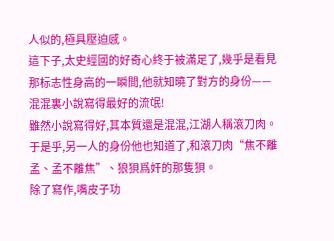人似的,極具壓迫感。
這下子,太史經國的好奇心終于被滿足了,幾乎是看見那标志性身高的一瞬間,他就知曉了對方的身份——混混裏小說寫得最好的流氓!
雖然小說寫得好,其本質還是混混,江湖人稱滾刀肉。
于是乎,另一人的身份他也知道了,和滾刀肉“焦不離孟、孟不離焦”、狼狽爲奸的那隻狽。
除了寫作,嘴皮子功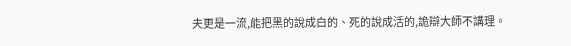夫更是一流,能把黑的說成白的、死的說成活的,詭辯大師不講理。